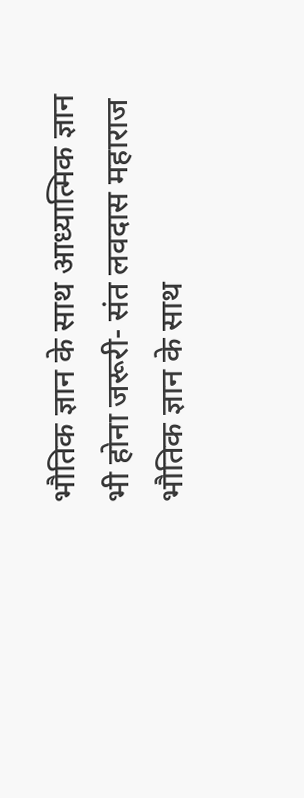भौतिक ज्ञान के साथ आध्यात्मिक ज्ञान भी होना जरूरी- संत लवदास महाराज
भौतिक ज्ञान के साथ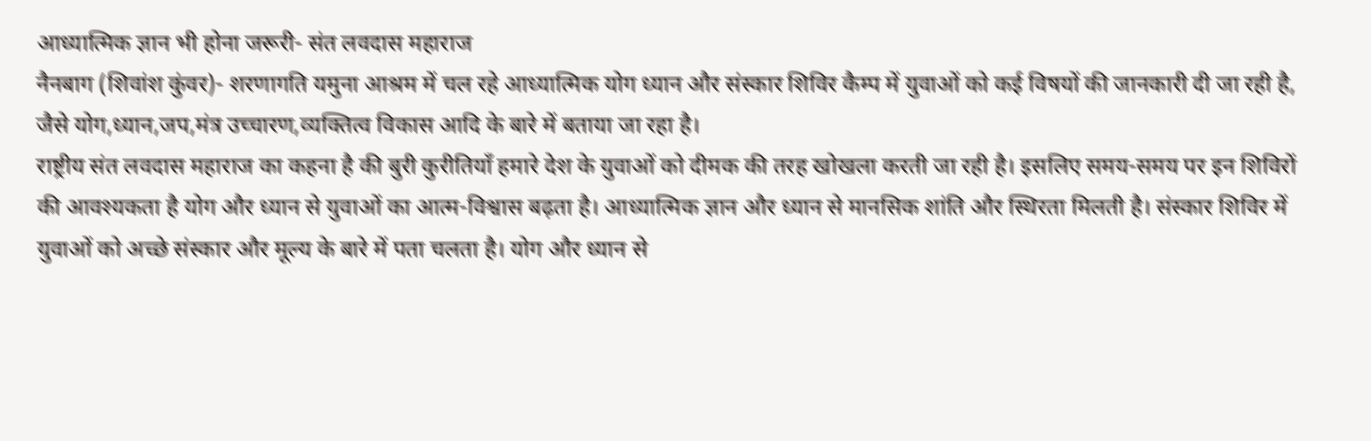आध्यात्मिक ज्ञान भी होना जरूरी- संत लवदास महाराज
नैनबाग (शिवांश कुंवर)- शरणागति यमुना आश्रम में चल रहे आध्यात्मिक योग ध्यान और संस्कार शिविर कैम्प में युवाओं को कई विषयों की जानकारी दी जा रही है, जैसे योग,ध्यान,जप,मंत्र उच्चारण,व्यक्तित्व विकास आदि के बारे में बताया जा रहा है।
राष्ट्रीय संत लवदास महाराज का कहना है की बुरी कुरीतियाँ हमारे देश के युवाओं को दीमक की तरह खोखला करती जा रही है। इसलिए समय-समय पर इन शिविरों की आवश्यकता है योग और ध्यान से युवाओं का आत्म-विश्वास बढ़ता है। आध्यात्मिक ज्ञान और ध्यान से मानसिक शांति और स्थिरता मिलती है। संस्कार शिविर में युवाओं को अच्छे संस्कार और मूल्य के बारे में पता चलता है। योग और ध्यान से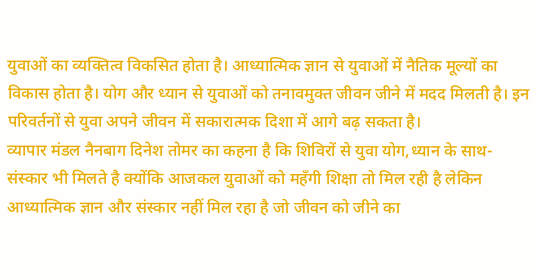युवाओं का व्यक्तित्व विकसित होता है। आध्यात्मिक ज्ञान से युवाओं में नैतिक मूल्यों का विकास होता है। योग और ध्यान से युवाओं को तनावमुक्त जीवन जीने में मदद मिलती है। इन परिवर्तनों से युवा अपने जीवन में सकारात्मक दिशा में आगे बढ़ सकता है।
व्यापार मंडल नैनबाग दिनेश तोमर का कहना है कि शिविरों से युवा योग,ध्यान के साथ-संस्कार भी मिलते है क्योंकि आजकल युवाओं को महँगी शिक्षा तो मिल रही है लेकिन आध्यात्मिक ज्ञान और संस्कार नहीं मिल रहा है जो जीवन को जीने का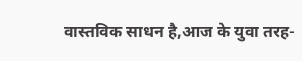वास्तविक साधन है,आज के युवा तरह-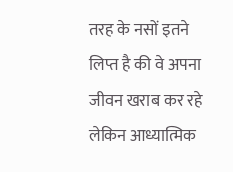तरह के नसों इतने लिप्त है की वे अपना जीवन खराब कर रहे लेकिन आध्यात्मिक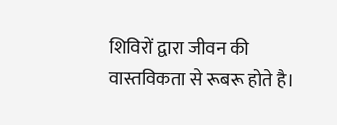शिविरों द्वारा जीवन की वास्तविकता से रूबरू होते है।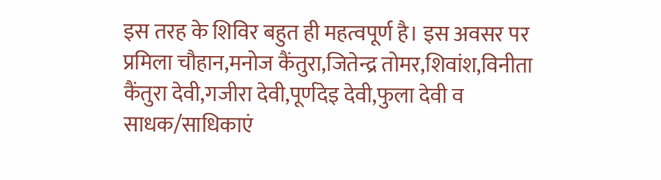इस तरह के शिविर बहुत ही महत्वपूर्ण है। इस अवसर पर प्रमिला चौहान,मनोज कैंतुरा,जितेन्द्र तोमर,शिवांश,विनीता कैंतुरा देवी,गजीरा देवी,पूर्णदेइ देवी,फुला देवी व साधक/साधिकाएं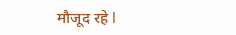मौजूद रहे l